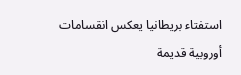استفتاء بريطانيا يعكس انقسامات أوروبية قديمة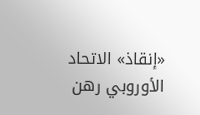«إنقاذ» الاتحاد الأوروبي رهن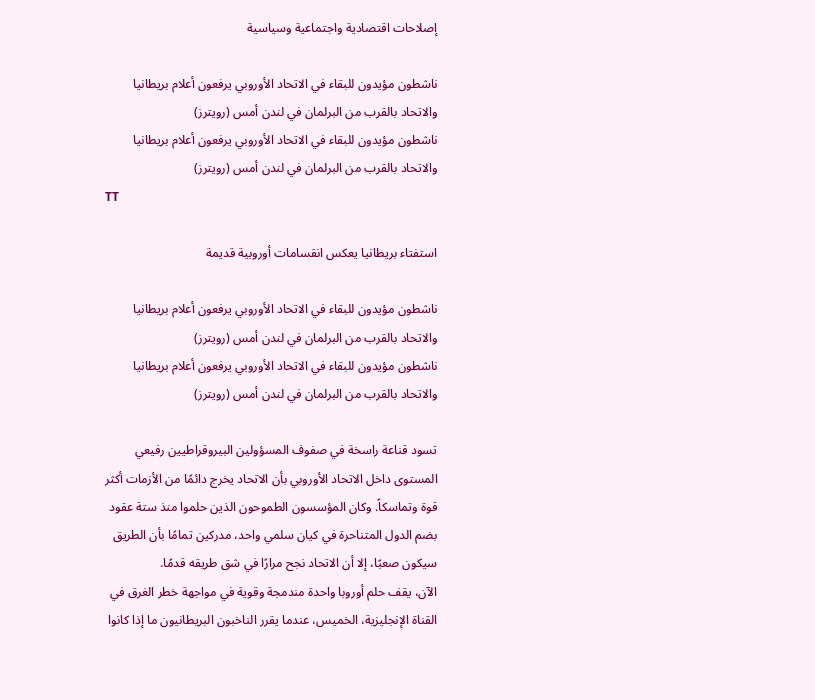إصلاحات اقتصادية واجتماعية وسياسية

ناشطون مؤيدون للبقاء في الاتحاد الأوروبي يرفعون أعلام بريطانيا والاتحاد بالقرب من البرلمان في لندن أمس (رويترز)
ناشطون مؤيدون للبقاء في الاتحاد الأوروبي يرفعون أعلام بريطانيا والاتحاد بالقرب من البرلمان في لندن أمس (رويترز)
TT

استفتاء بريطانيا يعكس انقسامات أوروبية قديمة

ناشطون مؤيدون للبقاء في الاتحاد الأوروبي يرفعون أعلام بريطانيا والاتحاد بالقرب من البرلمان في لندن أمس (رويترز)
ناشطون مؤيدون للبقاء في الاتحاد الأوروبي يرفعون أعلام بريطانيا والاتحاد بالقرب من البرلمان في لندن أمس (رويترز)

تسود قناعة راسخة في صفوف المسؤولين البيروقراطيين رفيعي المستوى داخل الاتحاد الأوروبي بأن الاتحاد يخرج دائمًا من الأزمات أكثر قوة وتماسكاً. وكان المؤسسون الطموحون الذين حلموا منذ ستة عقود بضم الدول المتناحرة في كيان سلمي واحد، مدركين تمامًا بأن الطريق سيكون صعبًا، إلا أن الاتحاد نجح مرارًا في شق طريقه قدمًا.
الآن، يقف حلم أوروبا واحدة مندمجة وقوية في مواجهة خطر الغرق في القناة الإنجليزية، الخميس، عندما يقرر الناخبون البريطانيون ما إذا كانوا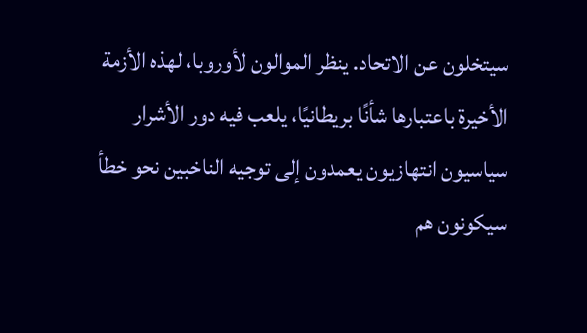سيتخلون عن الاتحاد. ينظر الموالون لأوروبا، لهذه الأزمة الأخيرة باعتبارها شأنًا بريطانيًا، يلعب فيه دور الأشرار سياسيون انتهازيون يعمدون إلى توجيه الناخبين نحو خطأ سيكونون هم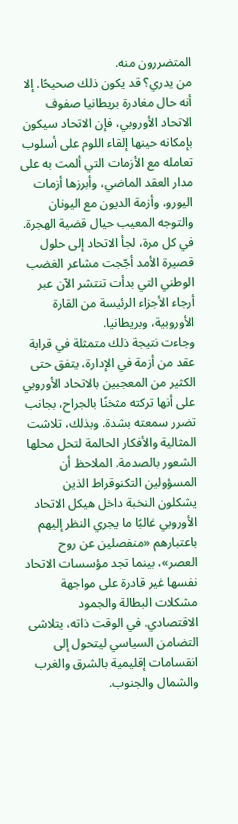المتضررون منه.
من يدري؟ قد يكون ذلك صحيحًا. إلا أنه حال مغادرة بريطانيا صفوف الاتحاد الأوروبي، فإن الاتحاد سيكون بإمكانه حينها إلقاء اللوم على أسلوب تعامله مع الأزمات التي ألمت به على مدار العقد الماضي، وأبرزها أزمات اليورو، وأزمة الديون مع اليونان والتوجه المعيب حيال قضية الهجرة. في كل مرة، لجأ الاتحاد إلى حلول قصيرة الأمد أجّجت مشاعر الغضب الوطني التي بدأت تنتشر الآن عبر أرجاء الأجزاء الرئيسة من القارة الأوروبية، وبريطانيا.
وجاءت نتيجة ذلك متمثلة في قرابة عقد من أزمة في الإدارة، يتفق حتى الكثير من المعجبين بالاتحاد الأوروبي على أنها تركته مثخنًا بالجراح، بجانب تضرر سمعته بشدة. وبذلك، تلاشت المثالية والأفكار الحالمة لتحل محلها الشعور بالصدمة. الملاحظ أن المسؤولين التكنوقراط الذين يشكلون النخبة داخل هيكل الاتحاد الأوروبي غالبًا ما يجري النظر إليهم باعتبارهم «منفصلين عن روح العصر»، بينما تجد مؤسسات الاتحاد نفسها غير قادرة على مواجهة مشكلات البطالة والجمود الاقتصادي. في الوقت ذاته، يتلاشى التضامن السياسي ليتحول إلى انقسامات إقليمية بالشرق والغرب والشمال والجنوب.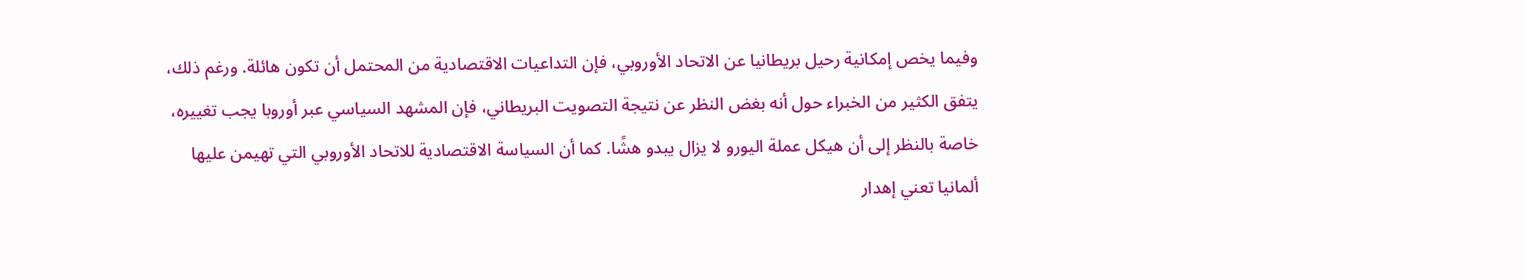وفيما يخص إمكانية رحيل بريطانيا عن الاتحاد الأوروبي، فإن التداعيات الاقتصادية من المحتمل أن تكون هائلة. ورغم ذلك، يتفق الكثير من الخبراء حول أنه بغض النظر عن نتيجة التصويت البريطاني، فإن المشهد السياسي عبر أوروبا يجب تغييره، خاصة بالنظر إلى أن هيكل عملة اليورو لا يزال يبدو هشًا. كما أن السياسة الاقتصادية للاتحاد الأوروبي التي تهيمن عليها ألمانيا تعني إهدار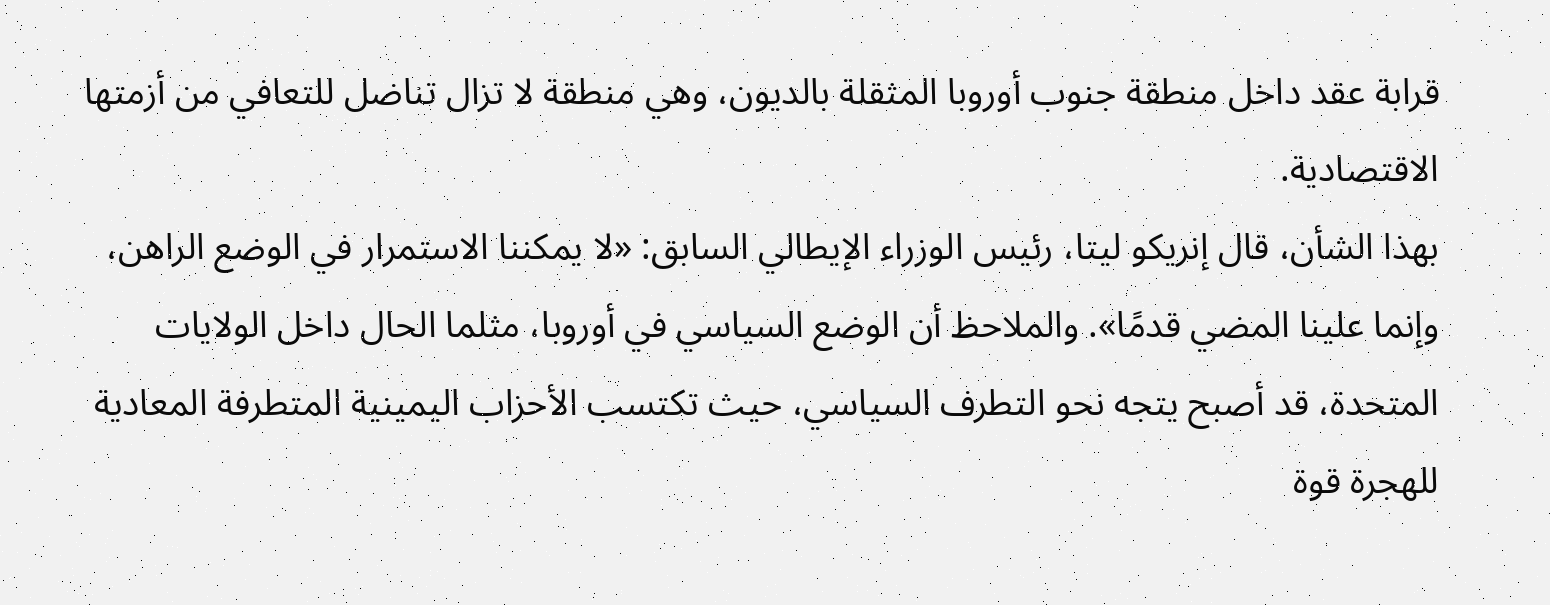قرابة عقد داخل منطقة جنوب أوروبا المثقلة بالديون، وهي منطقة لا تزال تناضل للتعافي من أزمتها الاقتصادية.
بهذا الشأن، قال إنريكو ليتا، رئيس الوزراء الإيطالي السابق: «لا يمكننا الاستمرار في الوضع الراهن، وإنما علينا المضي قدمًا». والملاحظ أن الوضع السياسي في أوروبا، مثلما الحال داخل الولايات المتحدة، قد أصبح يتجه نحو التطرف السياسي، حيث تكتسب الأحزاب اليمينية المتطرفة المعادية للهجرة قوة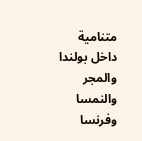متنامية داخل بولندا والمجر والنمسا وفرنسا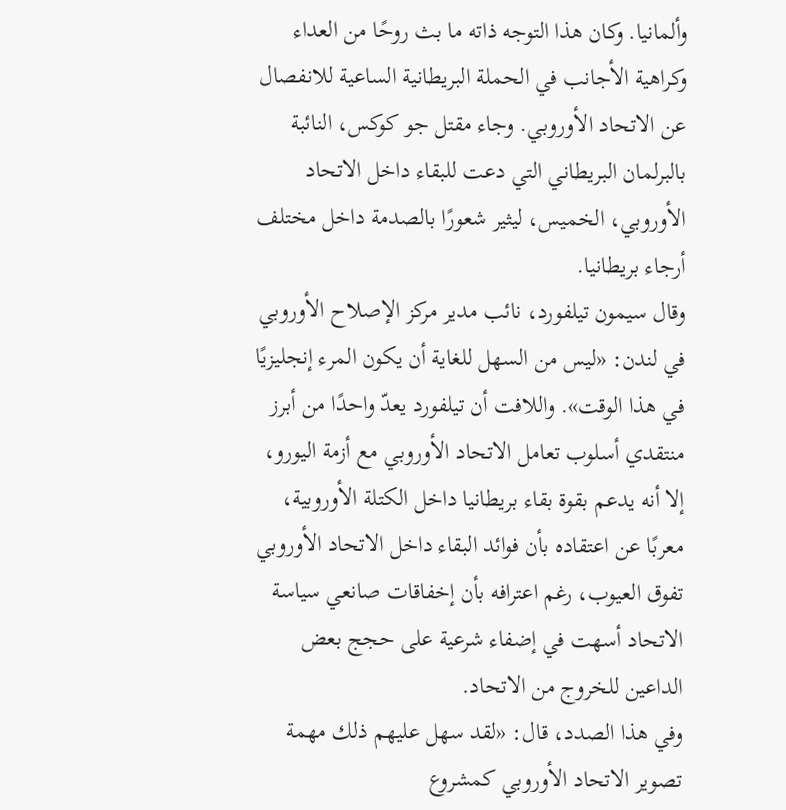وألمانيا. وكان هذا التوجه ذاته ما بث روحًا من العداء وكراهية الأجانب في الحملة البريطانية الساعية للانفصال عن الاتحاد الأوروبي. وجاء مقتل جو كوكس، النائبة بالبرلمان البريطاني التي دعت للبقاء داخل الاتحاد الأوروبي، الخميس، ليثير شعورًا بالصدمة داخل مختلف أرجاء بريطانيا.
وقال سيمون تيلفورد، نائب مدير مركز الإصلاح الأوروبي في لندن: «ليس من السهل للغاية أن يكون المرء إنجليزيًا في هذا الوقت». واللافت أن تيلفورد يعدّ واحدًا من أبرز منتقدي أسلوب تعامل الاتحاد الأوروبي مع أزمة اليورو، إلا أنه يدعم بقوة بقاء بريطانيا داخل الكتلة الأوروبية، معربًا عن اعتقاده بأن فوائد البقاء داخل الاتحاد الأوروبي تفوق العيوب، رغم اعترافه بأن إخفاقات صانعي سياسة الاتحاد أسهت في إضفاء شرعية على حجج بعض الداعين للخروج من الاتحاد.
وفي هذا الصدد، قال: «لقد سهل عليهم ذلك مهمة تصوير الاتحاد الأوروبي كمشروع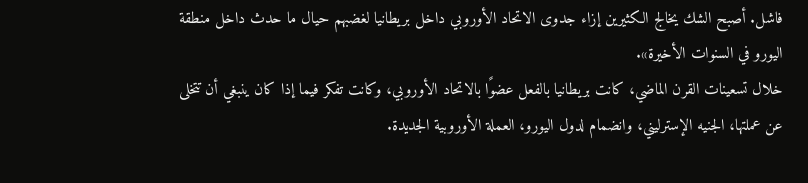فاشل. أصبح الشك يخالج الكثيرين إزاء جدوى الاتحاد الأوروبي داخل بريطانيا لغضبهم حيال ما حدث داخل منطقة اليورو في السنوات الأخيرة».
خلال تسعينات القرن الماضي، كانت بريطانيا بالفعل عضوًا بالاتحاد الأوروبي، وكانت تفكر فيما إذا كان ينبغي أن تتخلى عن عملتها، الجنيه الإسترليني، وانضمام لدول اليورو، العملة الأوروبية الجديدة.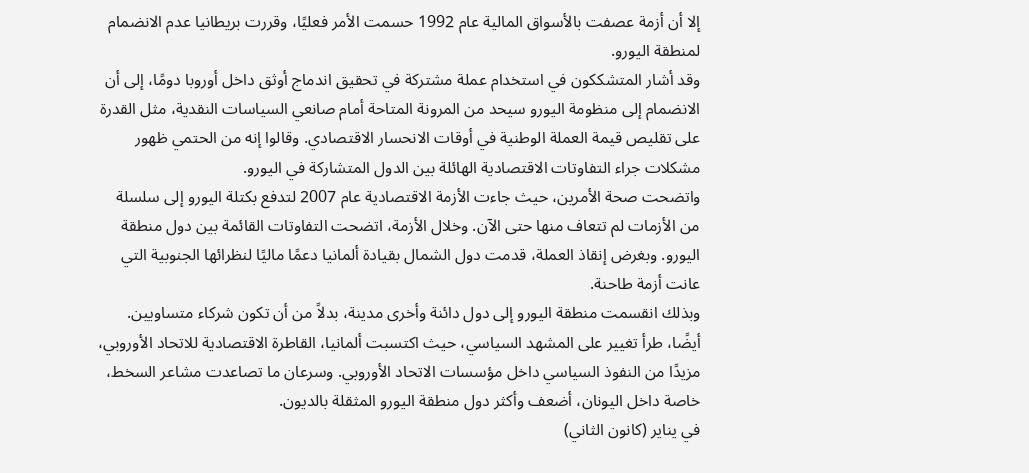إلا أن أزمة عصفت بالأسواق المالية عام 1992 حسمت الأمر فعليًا، وقررت بريطانيا عدم الانضمام لمنطقة اليورو.
وقد أشار المتشككون في استخدام عملة مشتركة في تحقيق اندماج أوثق داخل أوروبا دومًا، إلى أن الانضمام إلى منظومة اليورو سيحد من المرونة المتاحة أمام صانعي السياسات النقدية، مثل القدرة على تقليص قيمة العملة الوطنية في أوقات الانحسار الاقتصادي. وقالوا إنه من الحتمي ظهور مشكلات جراء التفاوتات الاقتصادية الهائلة بين الدول المتشاركة في اليورو.
واتضحت صحة الأمرين، حيث جاءت الأزمة الاقتصادية عام 2007 لتدفع بكتلة اليورو إلى سلسلة من الأزمات لم تتعاف منها حتى الآن. وخلال الأزمة، اتضحت التفاوتات القائمة بين دول منطقة اليورو. وبغرض إنقاذ العملة، قدمت دول الشمال بقيادة ألمانيا دعمًا ماليًا لنظرائها الجنوبية التي عانت أزمة طاحنة.
وبذلك انقسمت منطقة اليورو إلى دول دائنة وأخرى مدينة، بدلاً من أن تكون شركاء متساويين. أيضًا، طرأ تغيير على المشهد السياسي، حيث اكتسبت ألمانيا، القاطرة الاقتصادية للاتحاد الأوروبي، مزيدًا من النفوذ السياسي داخل مؤسسات الاتحاد الأوروبي. وسرعان ما تصاعدت مشاعر السخط، خاصة داخل اليونان، أضعف وأكثر دول منطقة اليورو المثقلة بالديون.
في يناير (كانون الثاني)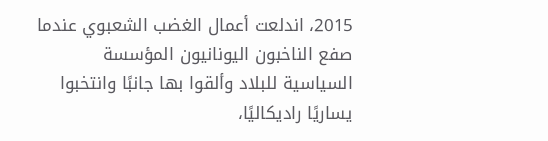2015، اندلعت أعمال الغضب الشعبوي عندما صفع الناخبون اليونانيون المؤسسة السياسية للبلاد وألقوا بها جانبًا وانتخبوا يساريًا راديكاليًا،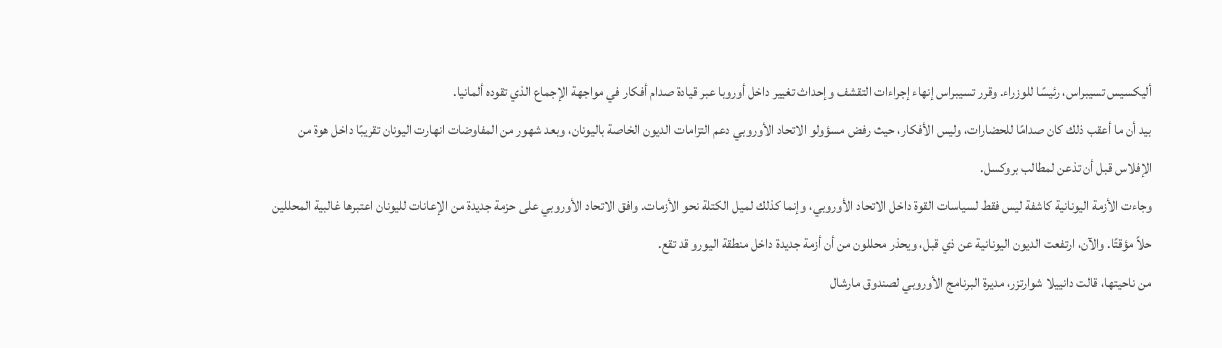أليكسيس تسيبراس، رئيسًا للوزراء. وقرر تسيبراس إنهاء إجراءات التقشف وإحداث تغيير داخل أوروبا عبر قيادة صدام أفكار في مواجهة الإجماع الذي تقوده ألمانيا.
بيد أن ما أعقب ذلك كان صدامًا للحضارات، وليس الأفكار، حيث رفض مسؤولو الاتحاد الأوروبي دعم التزامات الديون الخاصة باليونان، وبعد شهور من المفاوضات انهارت اليونان تقريبًا داخل هوة من الإفلاس قبل أن تذعن لمطالب بروكسل.
وجاءت الأزمة اليونانية كاشفة ليس فقط لسياسات القوة داخل الاتحاد الأوروبي، وإنما كذلك لميل الكتلة نحو الأزمات. وافق الاتحاد الأوروبي على حزمة جديدة من الإعانات لليونان اعتبرها غالبية المحللين حلاً مؤقتًا. والآن، ارتفعت الديون اليونانية عن ذي قبل، ويحذر محللون من أن أزمة جديدة داخل منطقة اليورو قد تقع.
من ناحيتها، قالت دانييلا شوارتزر، مديرة البرنامج الأوروبي لصندوق مارشال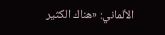الألماني: «هناك الكثير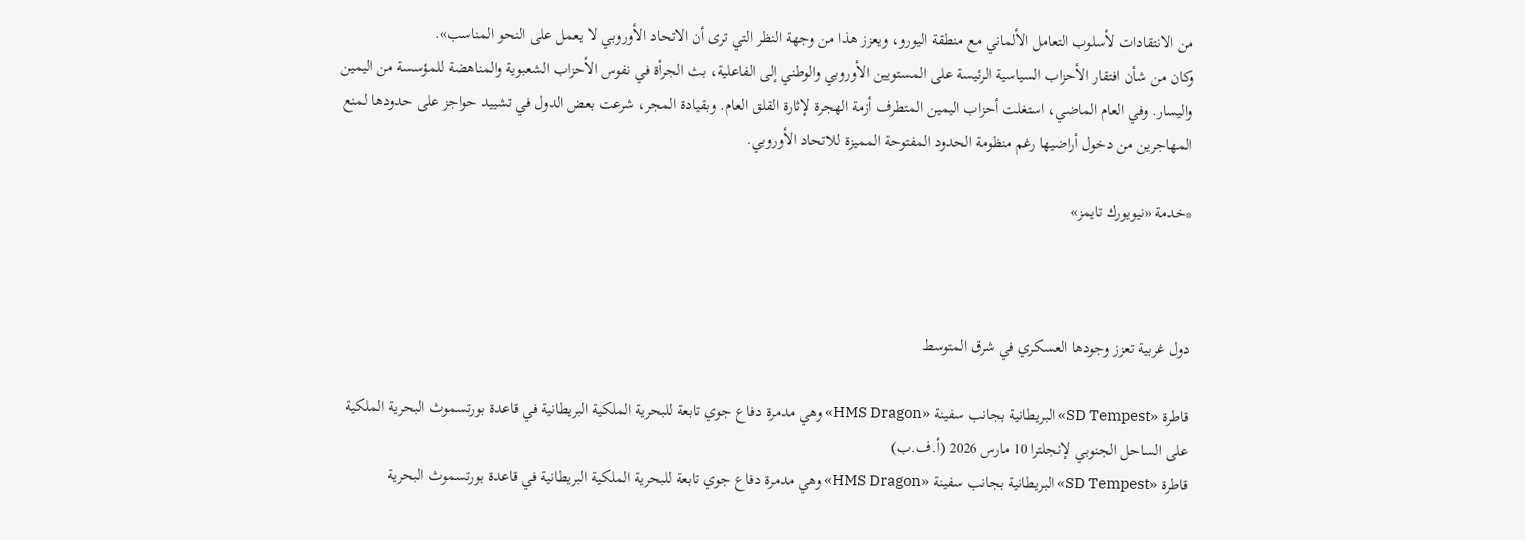من الانتقادات لأسلوب التعامل الألماني مع منطقة اليورو، ويعزز هذا من وجهة النظر التي ترى أن الاتحاد الأوروبي لا يعمل على النحو المناسب».
وكان من شأن افتقار الأحزاب السياسية الرئيسة على المستويين الأوروبي والوطني إلى الفاعلية، بث الجرأة في نفوس الأحزاب الشعبوية والمناهضة للمؤسسة من اليمين واليسار. وفي العام الماضي، استغلت أحزاب اليمين المتطرف أزمة الهجرة لإثارة القلق العام. وبقيادة المجر، شرعت بعض الدول في تشييد حواجز على حدودها لمنع المهاجرين من دخول أراضيها رغم منظومة الحدود المفتوحة المميزة للاتحاد الأوروبي.

*خدمة «نيويورك تايمز»



دول غربية تعزز وجودها العسكري في شرق المتوسط

قاطرة «SD Tempest» البريطانية بجانب سفينة «HMS Dragon» وهي مدمرة دفاع جوي تابعة للبحرية الملكية البريطانية في قاعدة بورتسموث البحرية الملكية على الساحل الجنوبي لإنجلترا 10 مارس 2026 (أ.ف.ب)
قاطرة «SD Tempest» البريطانية بجانب سفينة «HMS Dragon» وهي مدمرة دفاع جوي تابعة للبحرية الملكية البريطانية في قاعدة بورتسموث البحرية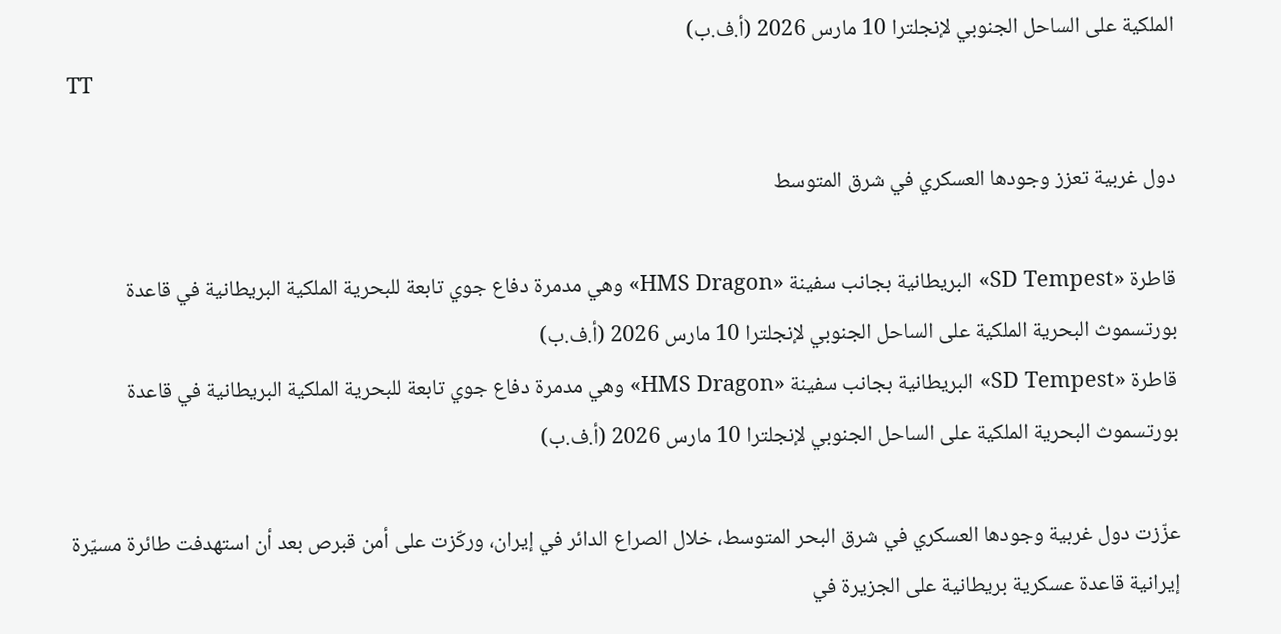الملكية على الساحل الجنوبي لإنجلترا 10 مارس 2026 (أ.ف.ب)
TT

دول غربية تعزز وجودها العسكري في شرق المتوسط

قاطرة «SD Tempest» البريطانية بجانب سفينة «HMS Dragon» وهي مدمرة دفاع جوي تابعة للبحرية الملكية البريطانية في قاعدة بورتسموث البحرية الملكية على الساحل الجنوبي لإنجلترا 10 مارس 2026 (أ.ف.ب)
قاطرة «SD Tempest» البريطانية بجانب سفينة «HMS Dragon» وهي مدمرة دفاع جوي تابعة للبحرية الملكية البريطانية في قاعدة بورتسموث البحرية الملكية على الساحل الجنوبي لإنجلترا 10 مارس 2026 (أ.ف.ب)

عزّزت دول غربية وجودها العسكري في شرق البحر المتوسط، خلال الصراع الدائر في إيران، وركّزت على أمن قبرص بعد أن استهدفت طائرة مسيّرة إيرانية قاعدة عسكرية بريطانية على الجزيرة في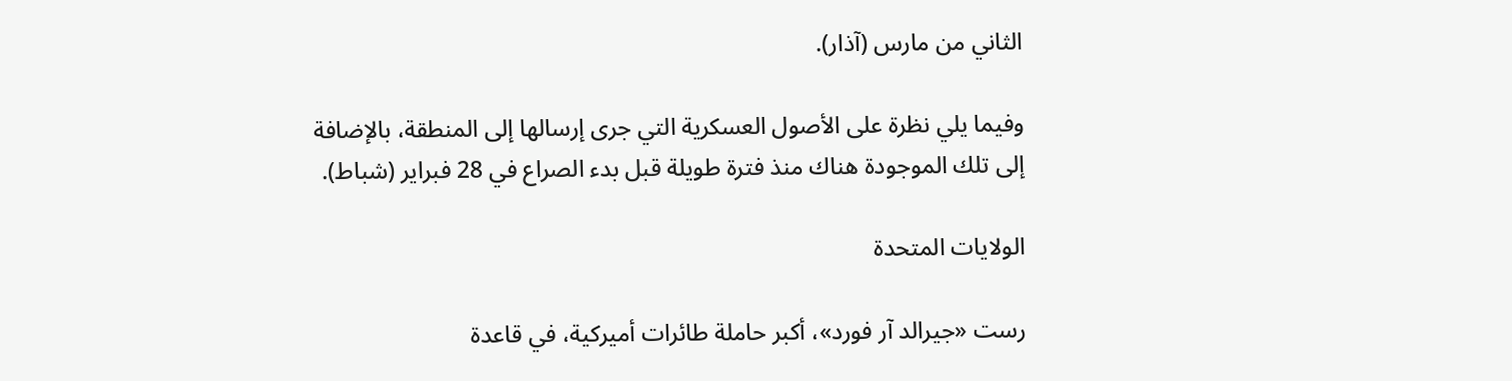الثاني من مارس (آذار).

وفيما يلي نظرة على الأصول العسكرية التي جرى إرسالها إلى المنطقة، بالإضافة إلى تلك الموجودة هناك منذ فترة طويلة قبل بدء الصراع في 28 فبراير (شباط).

الولايات المتحدة

رست «جيرالد آر فورد»، أكبر حاملة طائرات أميركية، في قاعدة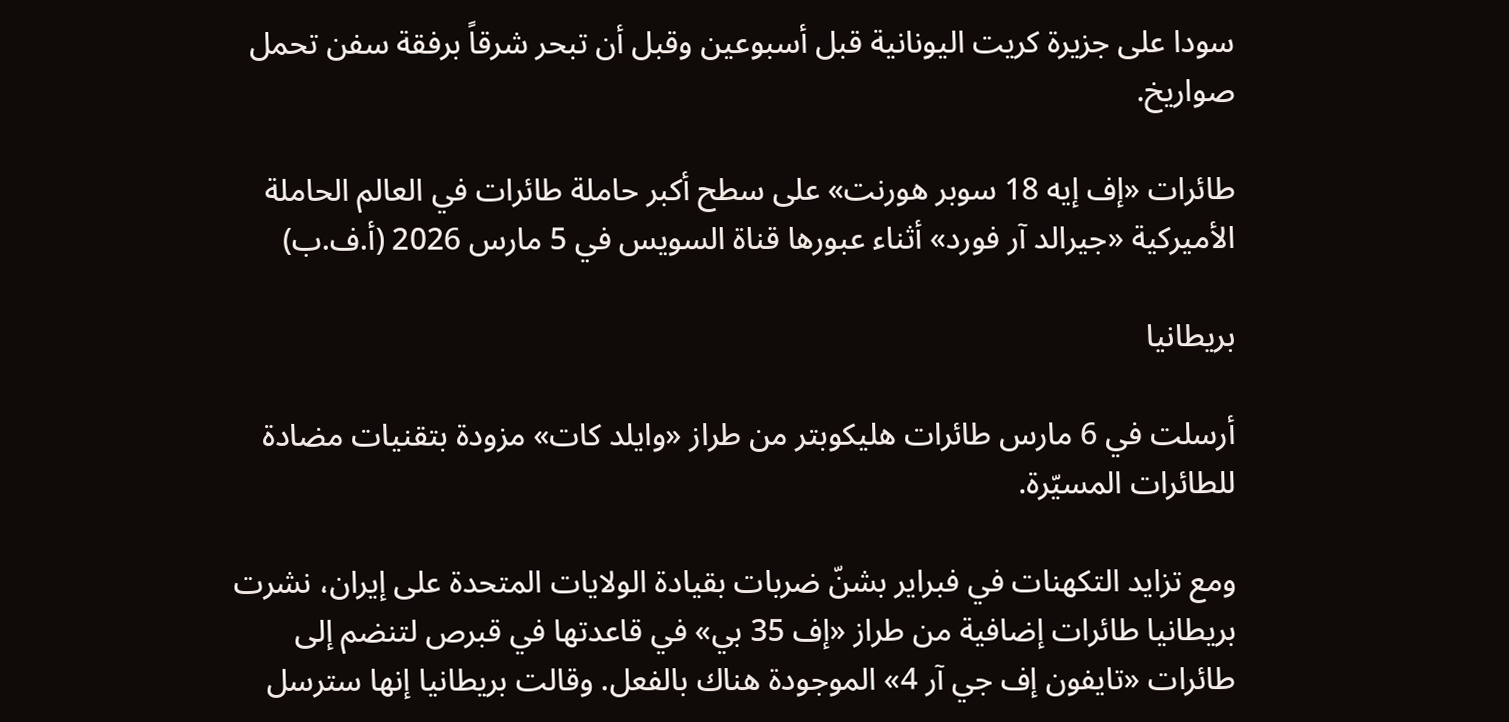سودا على جزيرة كريت اليونانية قبل أسبوعين وقبل أن تبحر شرقاً برفقة سفن تحمل صواريخ.

طائرات «إف إيه 18 سوبر هورنت» على سطح أكبر حاملة طائرات في العالم الحاملة الأميركية «جيرالد آر فورد» أثناء عبورها قناة السويس في 5 مارس 2026 (أ.ف.ب)

بريطانيا

أرسلت في 6 مارس طائرات هليكوبتر من طراز «وايلد كات» مزودة بتقنيات مضادة للطائرات المسيّرة.

ومع تزايد التكهنات في فبراير بشنّ ضربات بقيادة الولايات المتحدة على إيران، نشرت بريطانيا طائرات إضافية من طراز «إف 35 بي» في قاعدتها في قبرص لتنضم إلى طائرات «تايفون إف جي آر 4» الموجودة هناك بالفعل. وقالت بريطانيا إنها سترسل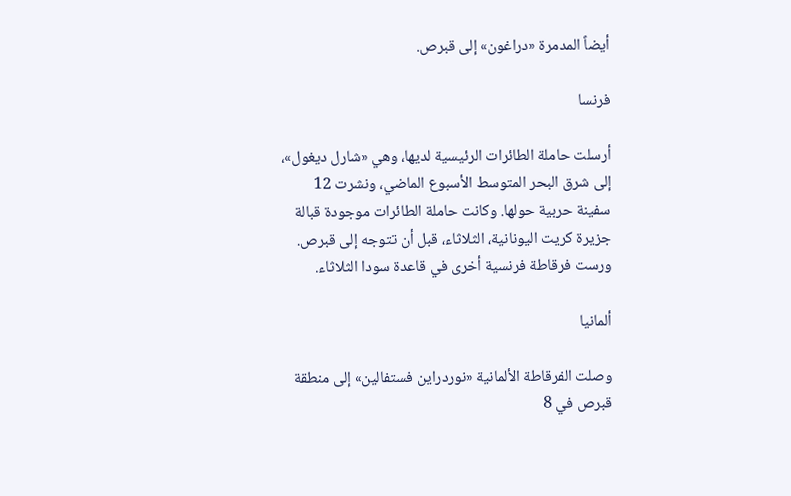أيضاً المدمرة «دراغون» إلى قبرص.

فرنسا

أرسلت حاملة الطائرات الرئيسية لديها، وهي «شارل ديغول»، إلى شرق البحر المتوسط الأسبوع الماضي، ونشرت 12 سفينة حربية حولها. وكانت حاملة الطائرات موجودة قبالة جزيرة كريت اليونانية، الثلاثاء، قبل أن تتوجه إلى قبرص. ورست فرقاطة فرنسية أخرى في قاعدة سودا الثلاثاء.

ألمانيا

وصلت الفرقاطة الألمانية «نوردراين فستفالين» إلى منطقة قبرص في 8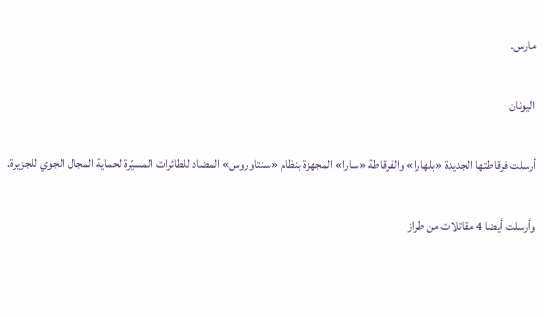مارس.

اليونان

أرسلت فرقاطتها الجديدة «بلهارا» والفرقاطة «سارا» المجهزة بنظام «سنتاوروس» المضاد للطائرات المسيّرة لحماية المجال الجوي للجزيرة.

وأرسلت أيضا 4 مقاتلات من طراز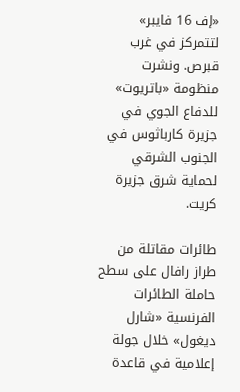«إف 16 فايبر» لتتمركز في غرب قبرص. ونشرت منظومة «باتريوت» للدفاع الجوي في جزيرة كارباثوس في الجنوب الشرقي لحماية شرق جزيرة كريت.

طائرات مقاتلة من طراز رافال على سطح حاملة الطائرات الفرنسية «شارل ديغول» خلال جولة إعلامية في قاعدة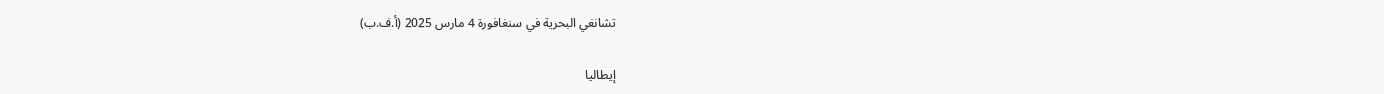تشانغي البحرية في سنغافورة 4 مارس 2025 (أ.ف.ب)

إيطاليا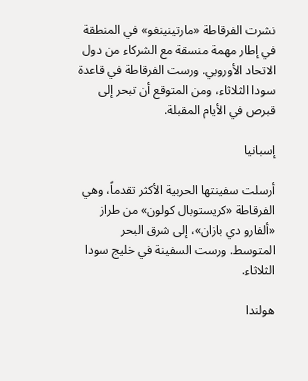نشرت الفرقاطة «مارتينينغو» في المنطقة في إطار مهمة منسقة مع الشركاء من دول الاتحاد الأوروبي. ورست الفرقاطة في قاعدة سودا الثلاثاء، ومن المتوقع أن تبحر إلى قبرص في الأيام المقبلة.

إسبانيا

أرسلت سفينتها الحربية الأكثر تقدماً، وهي الفرقاطة «كريستوبال كولون» من طراز «ألفارو دي بازان»، إلى شرق البحر المتوسط. ورست السفينة في خليج سودا الثلاثاء.

هولندا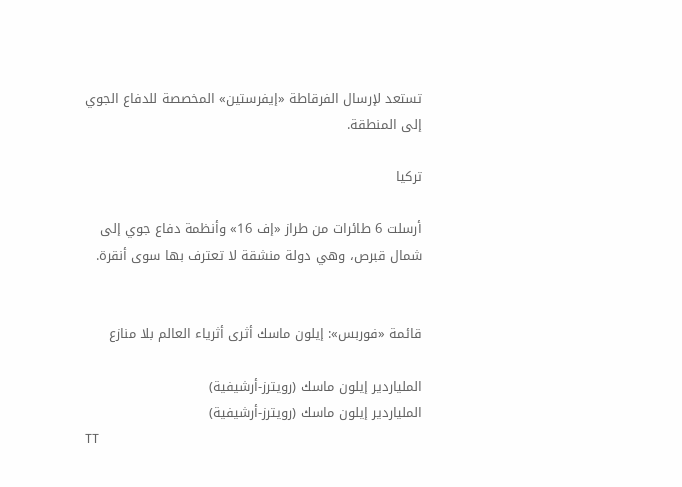تستعد لإرسال الفرقاطة «إيفرستين» المخصصة للدفاع الجوي إلى المنطقة.

تركيا

أرسلت 6 طائرات من طراز «إف 16» وأنظمة دفاع جوي إلى شمال قبرص، وهي دولة منشقة لا تعترف بها سوى أنقرة.


قائمة «فوربس»: إيلون ماسك أثرى أثرياء العالم بلا منازع

الملياردير إيلون ماسك (رويترز-أرشيفية)
الملياردير إيلون ماسك (رويترز-أرشيفية)
TT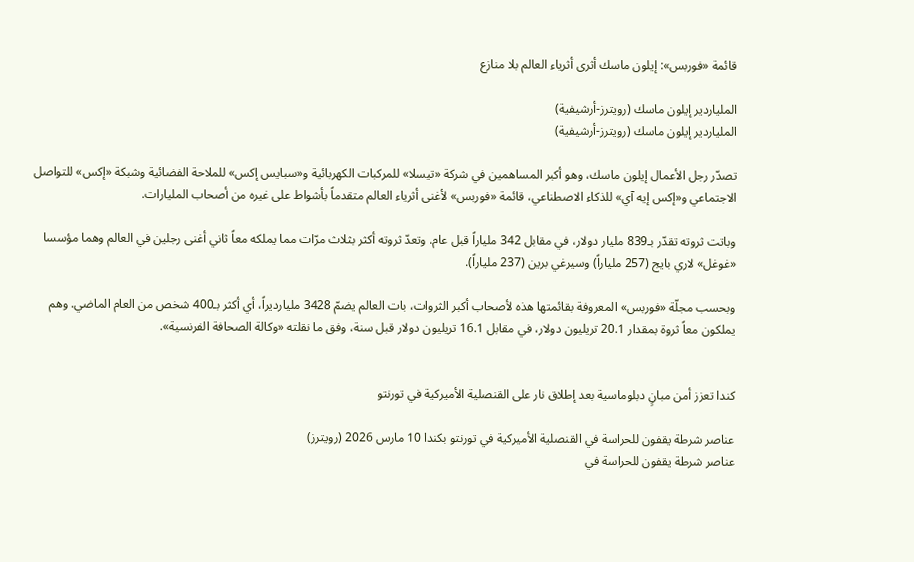قائمة «فوربس»: إيلون ماسك أثرى أثرياء العالم بلا منازع

الملياردير إيلون ماسك (رويترز-أرشيفية)
الملياردير إيلون ماسك (رويترز-أرشيفية)

تصدّر رجل الأعمال إيلون ماسك، وهو أكبر المساهمين في شركة «تيسلا» للمركبات الكهربائية و«سبايس إكس» للملاحة الفضائية وشبكة «إكس» للتواصل الاجتماعي و«إكس إيه آي» للذكاء الاصطناعي، قائمة «فوربس» لأغنى أثرياء العالم متقدماً بأشواط على غيره من أصحاب المليارات.

وباتت ثروته تقدّر بـ839 مليار دولار، في مقابل 342 ملياراً قبل عام. وتعدّ ثروته أكثر بثلاث مرّات مما يملكه معاً ثاني أغنى رجلين في العالم وهما مؤسسا «غوغل» لاري بايج (257 ملياراً) وسيرغي برين (237 ملياراً).

وبحسب مجلّة «فوربس» المعروفة بقائمتها هذه لأصحاب أكبر الثروات، بات العالم يضمّ 3428 مليارديراً، أي أكثر بـ400 شخص من العام الماضي. وهم يملكون معاً ثروة بمقدار 20.1 تريليون دولار، في مقابل 16.1 تريليون دولار قبل سنة، وفق ما نقلته «وكالة الصحافة الفرنسية».


كندا تعزز أمن مبانٍ دبلوماسية بعد إطلاق نار على القنصلية الأميركية في تورنتو

عناصر شرطة يقفون للحراسة في القنصلية الأميركية في تورنتو بكندا 10 مارس 2026 (رويترز)
عناصر شرطة يقفون للحراسة في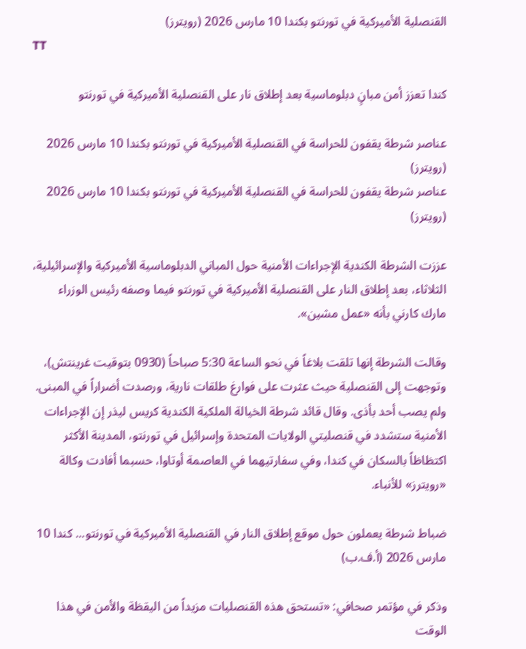القنصلية الأميركية في تورنتو بكندا 10 مارس 2026 (رويترز)
TT

كندا تعزز أمن مبانٍ دبلوماسية بعد إطلاق نار على القنصلية الأميركية في تورنتو

عناصر شرطة يقفون للحراسة في القنصلية الأميركية في تورنتو بكندا 10 مارس 2026 (رويترز)
عناصر شرطة يقفون للحراسة في القنصلية الأميركية في تورنتو بكندا 10 مارس 2026 (رويترز)

عززت الشرطة الكندية الإجراءات الأمنية حول المباني الدبلوماسية الأميركية والإسرائيلية، الثلاثاء، بعد إطلاق النار على القنصلية الأميركية في تورنتو فيما وصفه رئيس الوزراء مارك كارني بأنه «عمل مشين».

وقالت الشرطة إنها تلقت بلاغاً في نحو الساعة 5:30 صباحاً (0930 بتوقيت غرينتش)، وتوجهت إلى القنصلية حيث عثرت على فوارغ طلقات نارية، ورصدت أضراراً في المبنى. ولم يصب أحد بأذى. وقال قائد شرطة الخيالة الملكية الكندية كريس ليذر إن الإجراءات الأمنية ستشدد في قنصليتي الولايات المتحدة ‌وإسرائيل في تورنتو، المدينة ‌الأكثر اكتظاظاً بالسكان في كندا، وفي ‌سفارتيهما في العاصمة أوتاوا، حسبما أفادت وكالة «رويترز» للأنباء.

ضباط شرطة يعملون حول موقع إطلاق النار في القنصلية الأميركية في تورنتو... كندا 10 مارس 2026 (أ.ف.ب)

وذكر في مؤتمر صحافي: «تستحق هذه القنصليات مزيداً من اليقظة والأمن في هذا الوقت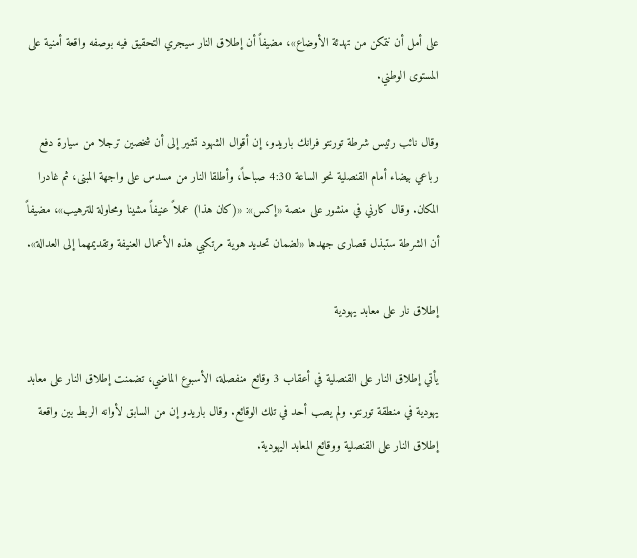على أمل أن نتمكن من تهدئة الأوضاع»، مضيفاً أن إطلاق النار سيجري التحقيق فيه بوصفه واقعة أمنية على المستوى الوطني.

وقال نائب رئيس شرطة تورنتو فرانك باريدو، إن أقوال الشهود تشير إلى أن شخصين ترجلا من سيارة دفع رباعي بيضاء أمام ‌القنصلية نحو الساعة 4:30 صباحاً، ‌وأطلقا النار من مسدس على واجهة المبنى، ثم غادرا المكان. وقال كارني ‌في منشور على منصة «إكس»: «(كان هذا) عملاً عنيفاً ‌مشينا ومحاولة للترهيب»، مضيفاً أن الشرطة ستبذل قصارى جهدها «لضمان تحديد هوية مرتكبي هذه الأعمال العنيفة وتقديمهما إلى العدالة».

إطلاق نار على معابد يهودية

يأتي إطلاق النار على القنصلية في أعقاب 3 وقائع منفصلة، الأسبوع الماضي، تضمنت إطلاق النار على معابد يهودية في منطقة تورنتو. ولم يصب أحد في تلك الوقائع. وقال باريدو إن من السابق لأوانه الربط بين واقعة إطلاق النار على القنصلية ووقائع المعابد اليهودية.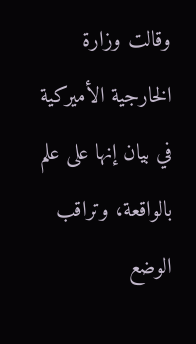وقالت وزارة الخارجية الأميركية في بيان إنها على علم بالواقعة، وتراقب الوضع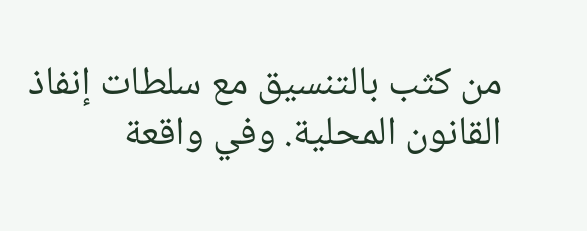من كثب بالتنسيق مع سلطات إنفاذ القانون المحلية. وفي واقعة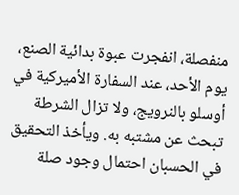منفصلة، انفجرت عبوة بدائية الصنع، يوم الأحد، عند السفارة الأميركية في أوسلو بالنرويج، ولا تزال الشرطة تبحث عن مشتبه به. ويأخذ التحقيق في الحسبان احتمال وجود صلة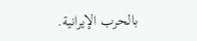بالحرب الإيرانية.